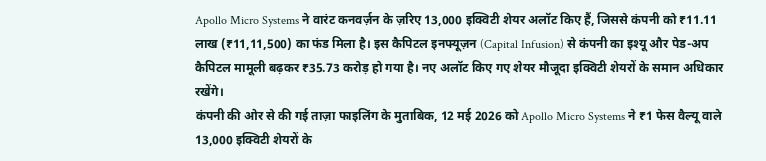Apollo Micro Systems ने वारंट कनवर्ज़न के ज़रिए 13,000 इक्विटी शेयर अलॉट किए हैं, जिससे कंपनी को ₹11.11 लाख (₹11,11,500) का फंड मिला है। इस कैपिटल इनफ्यूज़न (Capital Infusion) से कंपनी का इश्यू और पेड-अप कैपिटल मामूली बढ़कर ₹35.73 करोड़ हो गया है। नए अलॉट किए गए शेयर मौजूदा इक्विटी शेयरों के समान अधिकार रखेंगे।
कंपनी की ओर से की गई ताज़ा फाइलिंग के मुताबिक, 12 मई 2026 को Apollo Micro Systems ने ₹1 फेस वैल्यू वाले 13,000 इक्विटी शेयरों के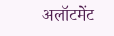अलॉटमेंट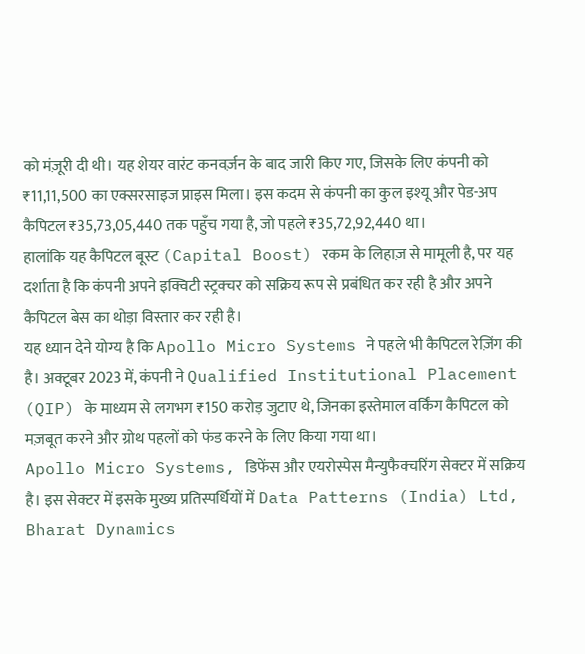को मंज़ूरी दी थी। यह शेयर वारंट कनवर्ज़न के बाद जारी किए गए, जिसके लिए कंपनी को ₹11,11,500 का एक्सरसाइज प्राइस मिला। इस कदम से कंपनी का कुल इश्यू और पेड-अप कैपिटल ₹35,73,05,440 तक पहुँच गया है, जो पहले ₹35,72,92,440 था।
हालांकि यह कैपिटल बूस्ट (Capital Boost) रकम के लिहाज़ से मामूली है, पर यह दर्शाता है कि कंपनी अपने इक्विटी स्ट्रक्चर को सक्रिय रूप से प्रबंधित कर रही है और अपने कैपिटल बेस का थोड़ा विस्तार कर रही है।
यह ध्यान देने योग्य है कि Apollo Micro Systems ने पहले भी कैपिटल रेज़िंग की है। अक्टूबर 2023 में, कंपनी ने Qualified Institutional Placement (QIP) के माध्यम से लगभग ₹150 करोड़ जुटाए थे, जिनका इस्तेमाल वर्किंग कैपिटल को मज़बूत करने और ग्रोथ पहलों को फंड करने के लिए किया गया था।
Apollo Micro Systems, डिफेंस और एयरोस्पेस मैन्युफैक्चरिंग सेक्टर में सक्रिय है। इस सेक्टर में इसके मुख्य प्रतिस्पर्धियों में Data Patterns (India) Ltd, Bharat Dynamics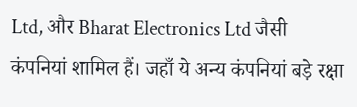Ltd, और Bharat Electronics Ltd जैसी कंपनियां शामिल हैं। जहाँ ये अन्य कंपनियां बड़े रक्षा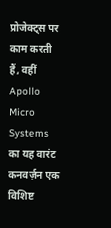प्रोजेक्ट्स पर काम करती हैं, वहीं Apollo Micro Systems का यह वारंट कनवर्ज़न एक विशिष्ट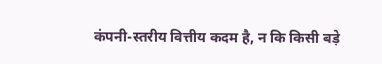कंपनी-स्तरीय वित्तीय कदम है, न कि किसी बड़े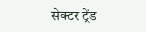सेक्टर ट्रेंड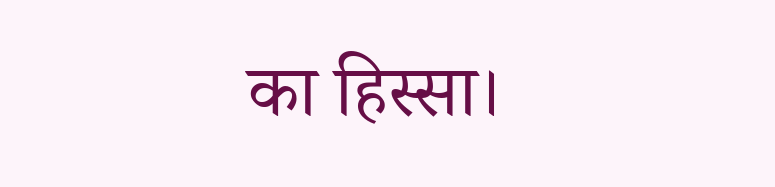का हिस्सा।